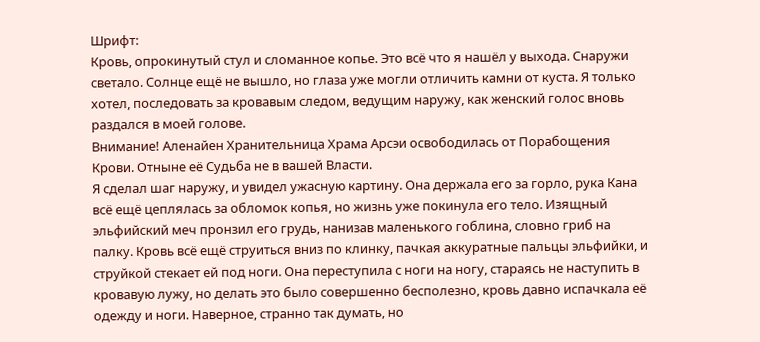Шрифт:
Кровь, опрокинутый стул и сломанное копье. Это всё что я нашёл у выхода. Снаружи светало. Солнце ещё не вышло, но глаза уже могли отличить камни от куста. Я только хотел, последовать за кровавым следом, ведущим наружу, как женский голос вновь раздался в моей голове.
Внимание! Аленайен Хранительница Храма Арсэи освободилась от Порабощения Крови. Отныне её Судьба не в вашей Власти.
Я сделал шаг наружу, и увидел ужасную картину. Она держала его за горло, рука Кана всё ещё цеплялась за обломок копья, но жизнь уже покинула его тело. Изящный эльфийский меч пронзил его грудь, нанизав маленького гоблина, словно гриб на палку. Кровь всё ещё струиться вниз по клинку, пачкая аккуратные пальцы эльфийки, и струйкой стекает ей под ноги. Она переступила с ноги на ногу, стараясь не наступить в кровавую лужу, но делать это было совершенно бесполезно, кровь давно испачкала её одежду и ноги. Наверное, странно так думать, но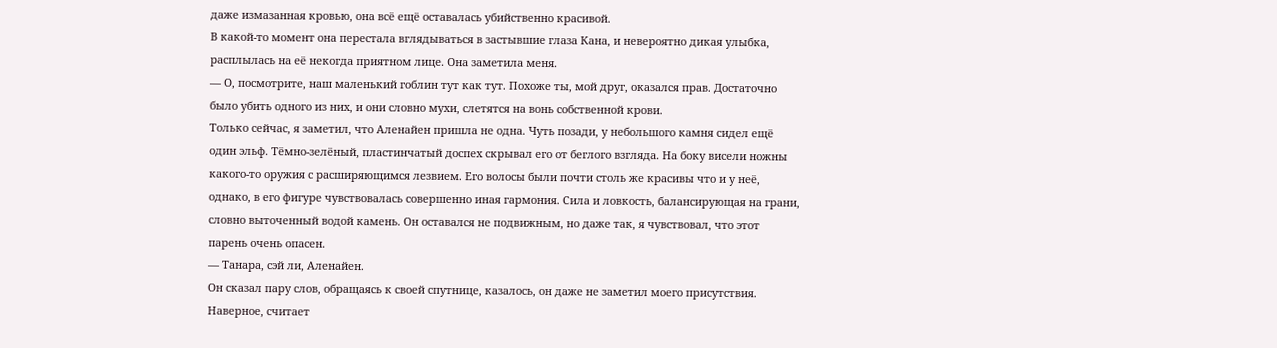даже измазанная кровью, она всё ещё оставалась убийственно красивой.
В какой-то момент она перестала вглядываться в застывшие глаза Кана, и невероятно дикая улыбка, расплылась на её некогда приятном лице. Она заметила меня.
— О, посмотрите, наш маленький гоблин тут как тут. Похоже ты, мой друг, оказался прав. Достаточно было убить одного из них, и они словно мухи, слетятся на вонь собственной крови.
Только сейчас, я заметил, что Аленайен пришла не одна. Чуть позади, у небольшого камня сидел ещё один эльф. Тёмно-зелёный, пластинчатый доспех скрывал его от беглого взгляда. На боку висели ножны какого-то оружия с расширяющимся лезвием. Его волосы были почти столь же красивы что и у неё, однако, в его фигуре чувствовалась совершенно иная гармония. Сила и ловкость, балансирующая на грани, словно выточенный водой камень. Он оставался не подвижным, но даже так, я чувствовал, что этот парень очень опасен.
— Танара, сэй ли, Аленайен.
Он сказал пару слов, обращаясь к своей спутнице, казалось, он даже не заметил моего присутствия. Наверное, считает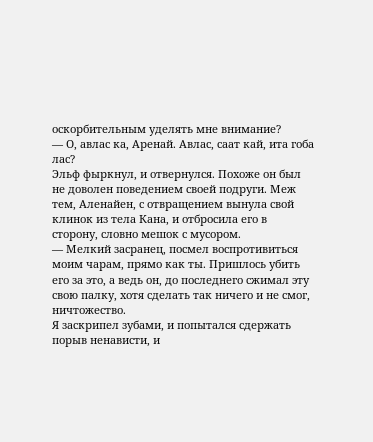оскорбительным уделять мне внимание?
— О, авлас ка, Аренай. Авлас, саат кай, ита гоба лас?
Эльф фыркнул, и отвернулся. Похоже он был не доволен поведением своей подруги. Меж тем, Аленайен, с отвращением вынула свой клинок из тела Кана, и отбросила его в сторону, словно мешок с мусором.
— Мелкий засранец, посмел воспротивиться моим чарам, прямо как ты. Пришлось убить его за это, а ведь он, до последнего сжимал эту свою палку, хотя сделать так ничего и не смог, ничтожество.
Я заскрипел зубами, и попытался сдержать порыв ненависти, и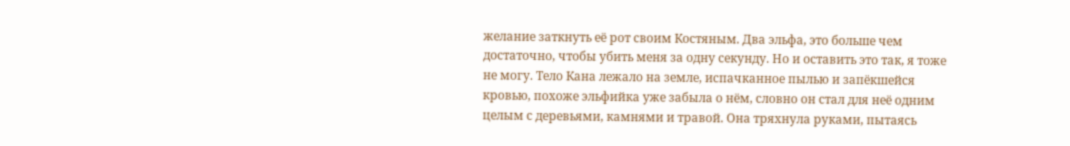желание заткнуть её рот своим Костяным. Два эльфа, это больше чем достаточно, чтобы убить меня за одну секунду. Но и оставить это так, я тоже не могу. Тело Кана лежало на земле, испачканное пылью и запёкшейся кровью, похоже эльфийка уже забыла о нём, словно он стал для неё одним целым с деревьями, камнями и травой. Она тряхнула руками, пытаясь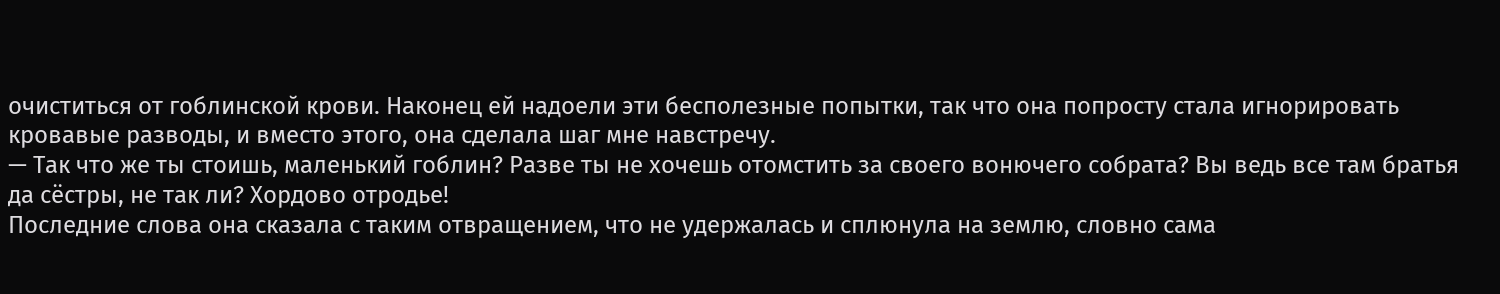очиститься от гоблинской крови. Наконец ей надоели эти бесполезные попытки, так что она попросту стала игнорировать кровавые разводы, и вместо этого, она сделала шаг мне навстречу.
— Так что же ты стоишь, маленький гоблин? Разве ты не хочешь отомстить за своего вонючего собрата? Вы ведь все там братья да сёстры, не так ли? Хордово отродье!
Последние слова она сказала с таким отвращением, что не удержалась и сплюнула на землю, словно сама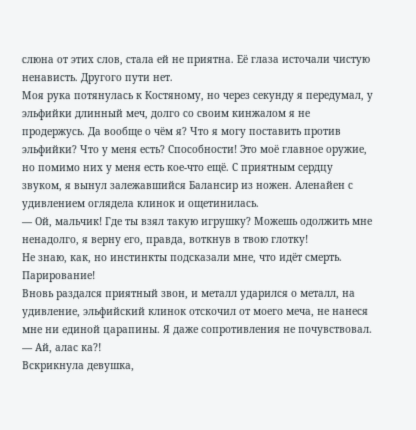слюна от этих слов, стала ей не приятна. Её глаза источали чистую ненависть. Другого пути нет.
Моя рука потянулась к Костяному, но через секунду я передумал, у эльфийки длинный меч, долго со своим кинжалом я не продержусь. Да вообще о чём я? Что я могу поставить против эльфийки? Что у меня есть? Способности! Это моё главное оружие, но помимо них у меня есть кое-что ещё. С приятным сердцу звуком, я вынул залежавшийся Балансир из ножен. Аленайен с удивлением оглядела клинок и ощетинилась.
— Ой, мальчик! Где ты взял такую игрушку? Можешь одолжить мне ненадолго, я верну его, правда, воткнув в твою глотку!
Не знаю, как, но инстинкты подсказали мне, что идёт смерть.
Парирование!
Вновь раздался приятный звон, и металл ударился о металл, на удивление, эльфийский клинок отскочил от моего меча, не нанеся мне ни единой царапины. Я даже сопротивления не почувствовал.
— Ай, алас ка?!
Вскрикнула девушка,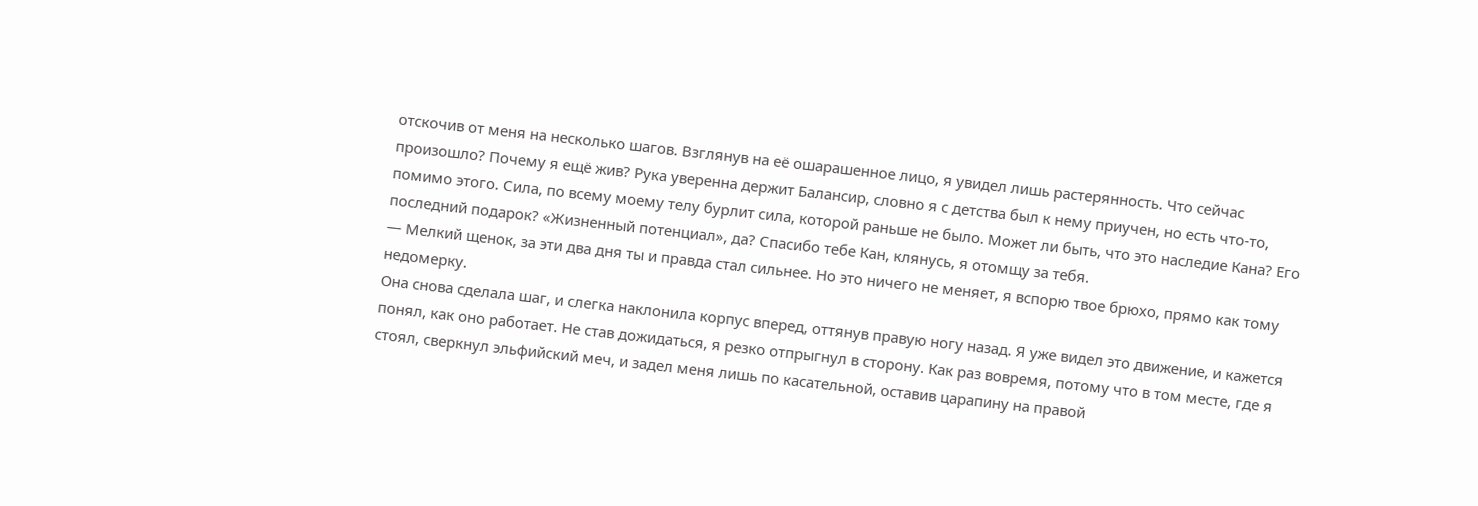отскочив от меня на несколько шагов. Взглянув на её ошарашенное лицо, я увидел лишь растерянность. Что сейчас произошло? Почему я ещё жив? Рука уверенна держит Балансир, словно я с детства был к нему приучен, но есть что-то, помимо этого. Сила, по всему моему телу бурлит сила, которой раньше не было. Может ли быть, что это наследие Кана? Его последний подарок? «Жизненный потенциал», да? Спасибо тебе Кан, клянусь, я отомщу за тебя.
— Мелкий щенок, за эти два дня ты и правда стал сильнее. Но это ничего не меняет, я вспорю твое брюхо, прямо как тому недомерку.
Она снова сделала шаг, и слегка наклонила корпус вперед, оттянув правую ногу назад. Я уже видел это движение, и кажется понял, как оно работает. Не став дожидаться, я резко отпрыгнул в сторону. Как раз вовремя, потому что в том месте, где я стоял, сверкнул эльфийский меч, и задел меня лишь по касательной, оставив царапину на правой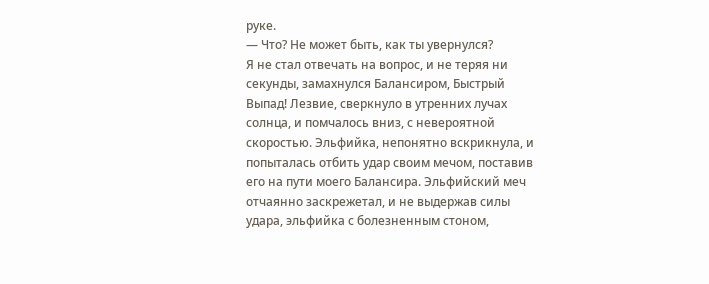руке.
— Что? Не может быть, как ты увернулся?
Я не стал отвечать на вопрос, и не теряя ни секунды, замахнулся Балансиром, Быстрый Выпад! Лезвие, сверкнуло в утренних лучах солнца, и помчалось вниз, с невероятной скоростью. Эльфийка, непонятно вскрикнула, и попыталась отбить удар своим мечом, поставив его на пути моего Балансира. Эльфийский меч отчаянно заскрежетал, и не выдержав силы удара, эльфийка с болезненным стоном,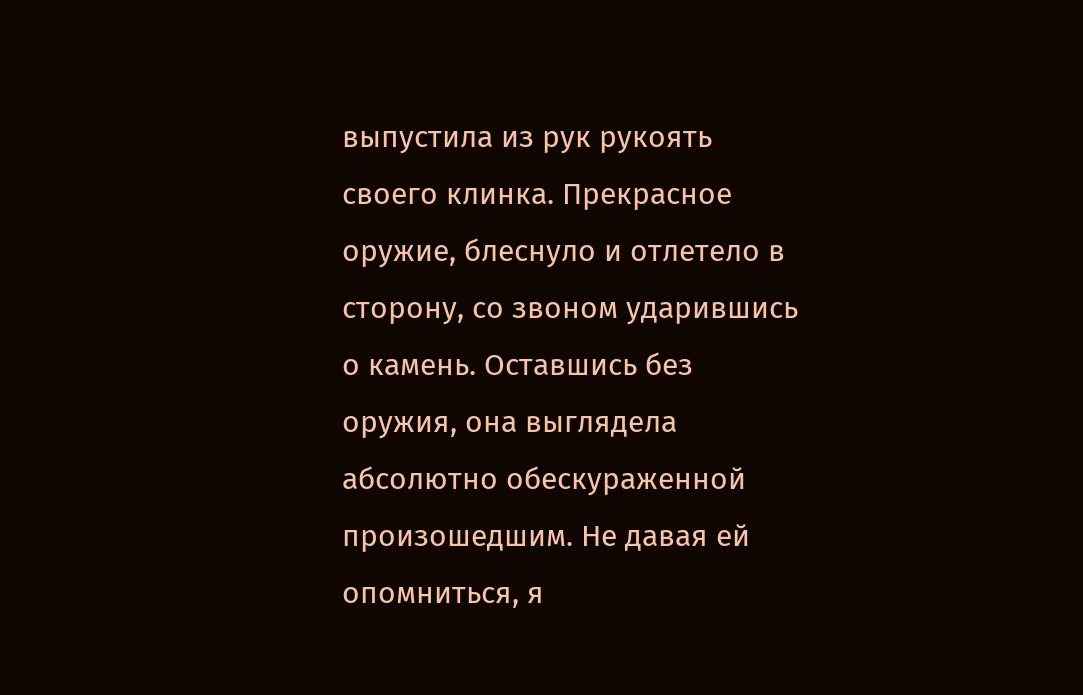выпустила из рук рукоять своего клинка. Прекрасное оружие, блеснуло и отлетело в сторону, со звоном ударившись о камень. Оставшись без оружия, она выглядела абсолютно обескураженной произошедшим. Не давая ей опомниться, я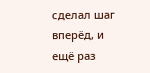сделал шаг вперёд, и ещё раз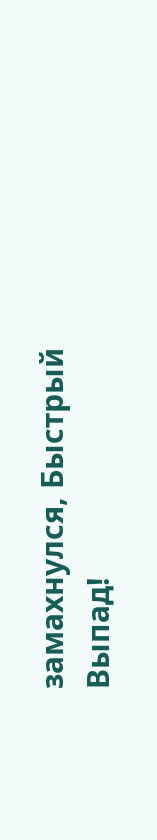замахнулся, Быстрый Выпад!